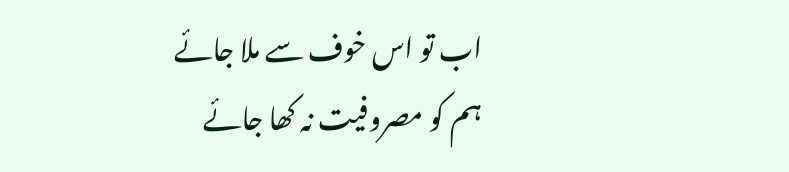اب تو اس خوف سے ملا جائے
ہم کو مصروفیت نہ کھا جائے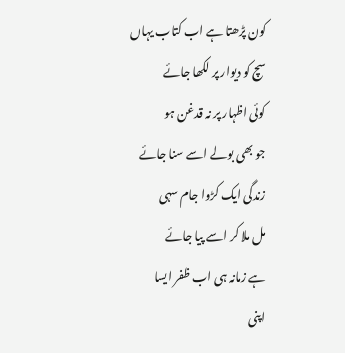کون پڑھتا ہے اب کتاب یہاں
سچ کو دیوار پر لکھا جائے
کوئی اظہار پر نہ قدغن ہو
جو بھی بولے اسے سنا جائے
زندگی ایک کڑوا جام سہی
مل ملا کر اسے پیا جائے
ہے زمانہ ہی اب ظفر ایسا
اپنی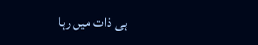ہی ذات میں رہا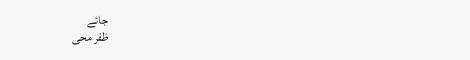جائے
ظفر محی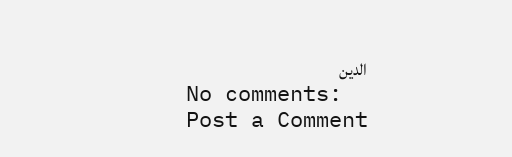الدین
No comments:
Post a Comment